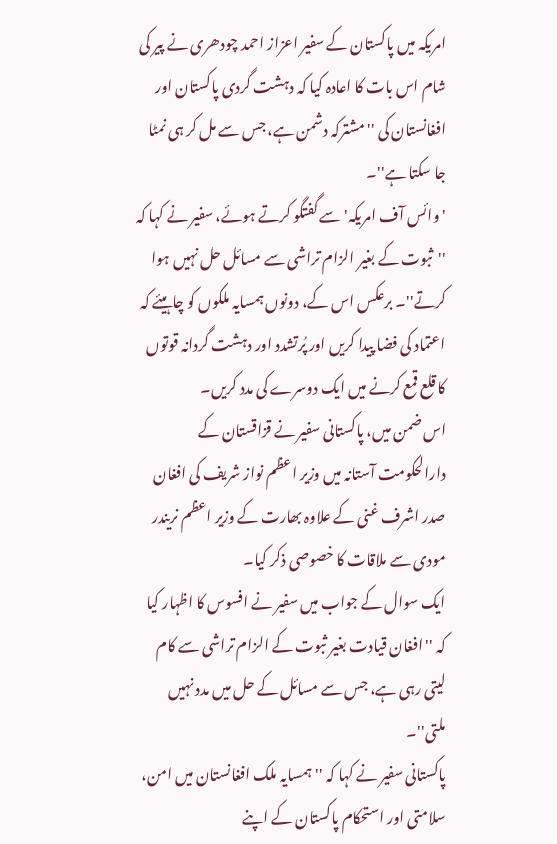امریکہ میں پاکستان کے سفیر اعزاز احمد چودھری نے پیر کی شام اس بات کا اعادہ کیا کہ دہشت گردی پاکستان اور افغانستان کی ''مشترکہ دشمن ہے، جس سے مل کر ہی نمٹا جا سکتا ہے''۔
'وائس آف امریکہ' سے گفتگو کرتے ہوئے، سفیر نے کہا کہ ''ثبوت کے بغیر الزام تراشی سے مسائل حل نہیں ہوا کرتے''۔ برعکس اس کے، دونوں ہمسایہ ملکوں کو چاہیئے کہ اعتماد کی فضا پیدا کریں اور پُرتشدد اور دہشت گردانہ قوتوں کا قلع قمع کرنے میں ایک دوسرے کی مدد کریں۔
اس ضمن میں، پاکستانی سفیر نے قزاقستان کے دارالحکومت آستانہ میں وزیر اعظم نواز شریف کی افغان صدر اشرف غنی کے علاوہ بھارت کے وزیر اعظم نریندر مودی سے ملاقات کا خصوصی ذکر کیا۔
ایک سوال کے جواب میں سفیر نے افسوس کا اظہار کیا کہ ''افغان قیادت بغیر ثبوت کے الزام تراشی سے کام لیتی رہی ہے، جس سے مسائل کے حل میں مدد نہیں ملتی''۔
پاکستانی سفیر نے کہا کہ ''ہمسایہ ملک افغانستان میں امن، سلامتی اور استحکام پاکستان کے اپنے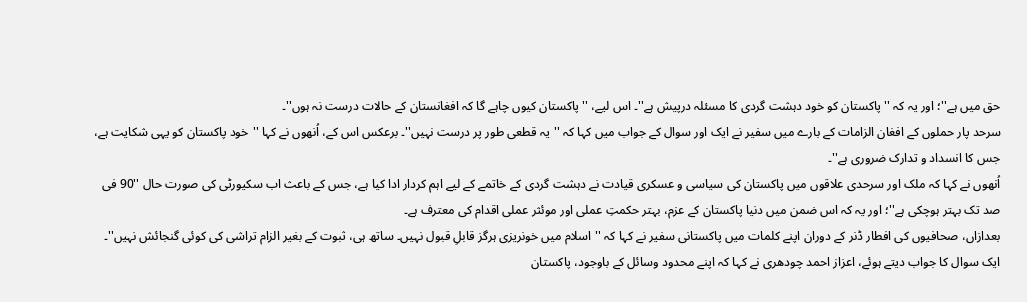حق میں ہے''؛ اور یہ کہ ''پاکستان کو خود دہشت گردی کا مسئلہ درپیش ہے''۔ اس لیے، ''پاکستان کیوں چاہے گا کہ افغانستان کے حالات درست نہ ہوں''۔
سرحد پار حملوں کے افغان الزامات کے بارے میں سفیر نے ایک اور سوال کے جواب میں کہا کہ ''یہ قطعی طور پر درست نہیں''۔ برعکس اس کے، اُنھوں نے کہا ''خود پاکستان کو یہی شکایت ہے، جس کا انسداد و تدارک ضروری ہے''۔
اُنھوں نے کہا کہ ملک اور سرحدی علاقوں میں پاکستان کی سیاسی و عسکری قیادت نے دہشت گردی کے خاتمے کے لیے اہم کردار ادا کیا ہے، جس کے باعث اب سکیورٹی کی صورت حال ''90 فی صد تک بہتر ہوچکی ہے''؛ اور یہ کہ اس ضمن میں دنیا پاکستان کے عزم، بہتر حکمتِ عملی اور موئثر عملی اقدام کی معترف ہے۔
بعدازاں، صحافیوں کی افطار ڈنر کے دوران اپنے کلمات میں پاکستانی سفیر نے کہا کہ ''اسلام میں خونریزی ہرگز قابلِ قبول نہیں۔ ساتھ ہی، ثبوت کے بغیر الزام تراشی کی کوئی گنجائش نہیں''۔
ایک سوال کا جواب دیتے ہوئے، اعزاز احمد چودھری نے کہا کہ اپنے محدود وسائل کے باوجود، پاکستان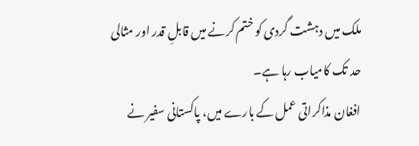ملک میں دہشت گردی کو ختم کرنے میں قابلِ قدر اور مثالی حد تک کامیاب رہا ہے۔
افغان مذاکراتی عمل کے بارے میں، پاکستانی سفیر نے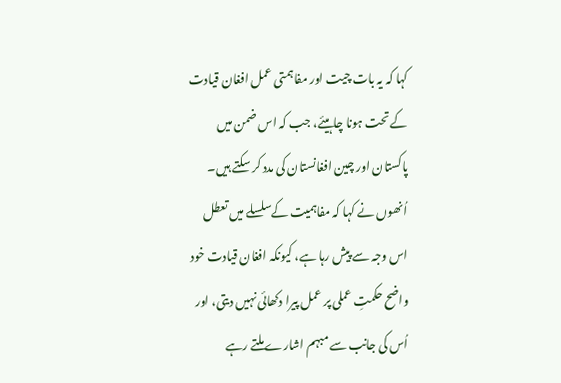کہا کہ یہ بات چیت اور مفاہمتی عمل افغان قیادت کے تحت ہونا چاہیئے، جب کہ اس ضمن میں پاکستان اور چین افغانستان کی مدد کر سکتے ہیں۔ اُنھوں نے کہا کہ مفاہمیت کےسلسلے میں تعطل اس وجہ سے پیش رہا ہے، کیونکہ افغان قیادت خود واضح حکمتِ عملی پر عمل پیرا دکھائی نہیں دیتی، اور اُس کی جانب سے مبہم اشارے ملتے رہے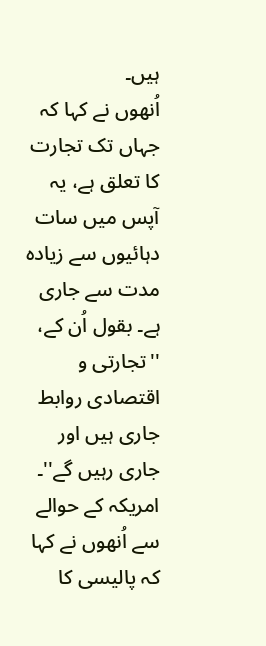ہیں۔
اُنھوں نے کہا کہ جہاں تک تجارت کا تعلق ہے، یہ آپس میں سات دہائیوں سے زیادہ مدت سے جاری ہے۔ بقول اُن کے، ''تجارتی و اقتصادی روابط جاری ہیں اور جاری رہیں گے''۔
امریکہ کے حوالے سے اُنھوں نے کہا کہ پالیسی کا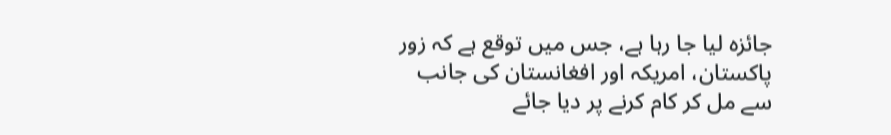جائزہ لیا جا رہا ہے، جس میں توقع ہے کہ زور پاکستان، امریکہ اور افغانستان کی جانب سے مل کر کام کرنے پر دیا جائے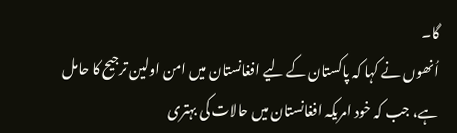گا۔
اُنھوں نے کہا کہ پاکستان کے لیے افغانستان میں امن اولین ترجیح کا حامل ہے، جب کہ خود امریکہ افغانستان میں حالات کی بہتری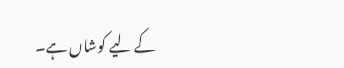کے لیے کوشاں ہے۔